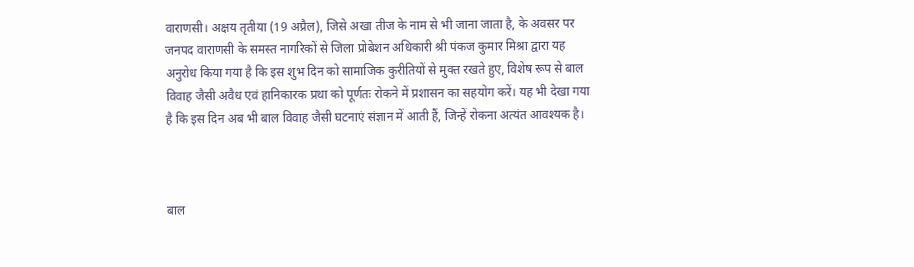वाराणसी। अक्षय तृतीया (19 अप्रैल), जिसे अखा तीज के नाम से भी जाना जाता है, के अवसर पर जनपद वाराणसी के समस्त नागरिकों से जिला प्रोबेशन अधिकारी श्री पंकज कुमार मिश्रा द्वारा यह अनुरोध किया गया है कि इस शुभ दिन को सामाजिक कुरीतियों से मुक्त रखते हुए, विशेष रूप से बाल विवाह जैसी अवैध एवं हानिकारक प्रथा को पूर्णतः रोकने में प्रशासन का सहयोग करें। यह भी देखा गया है कि इस दिन अब भी बाल विवाह जैसी घटनाएं संज्ञान में आती हैं, जिन्हें रोकना अत्यंत आवश्यक है।



बाल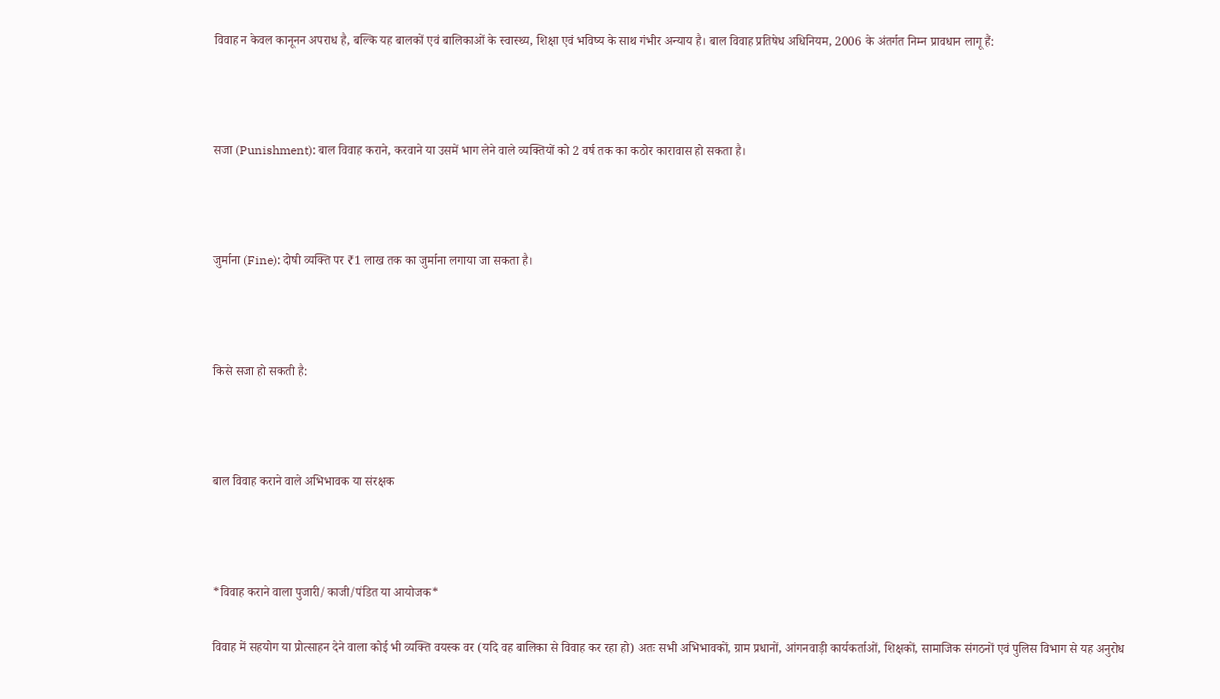विवाह न केवल कानूनन अपराध है, बल्कि यह बालकों एवं बालिकाओं के स्वास्थ्य, शिक्षा एवं भविष्य के साथ गंभीर अन्याय है। बाल विवाह प्रतिषेध अधिनियम, 2006 के अंतर्गत निम्न प्रावधान लागू हैं:



सजा (Punishment): बाल विवाह कराने, करवाने या उसमें भाग लेने वाले व्यक्तियों को 2 वर्ष तक का कठोर कारावास हो सकता है।



जुर्माना (Fine): दोषी व्यक्ति पर ₹1 लाख तक का जुर्माना लगाया जा सकता है।



किसे सजा हो सकती है:



बाल विवाह कराने वाले अभिभावक या संरक्षक



*विवाह कराने वाला पुजारी/काजी/पंडित या आयोजक*

विवाह में सहयोग या प्रोत्साहन देने वाला कोई भी व्यक्ति वयस्क वर (यदि वह बालिका से विवाह कर रहा हो) अतः सभी अभिभावकों, ग्राम प्रधानों, आंगनवाड़ी कार्यकर्ताओं, शिक्षकों, सामाजिक संगठनों एवं पुलिस विभाग से यह अनुरोध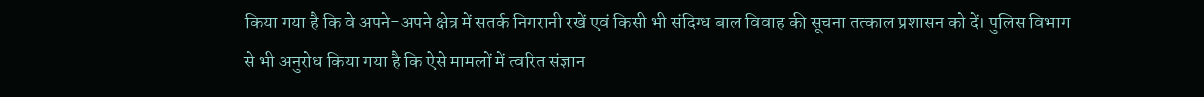किया गया है कि वे अपने-अपने क्षेत्र में सतर्क निगरानी रखें एवं किसी भी संदिग्ध बाल विवाह की सूचना तत्काल प्रशासन को दें। पुलिस विभाग से भी अनुरोध किया गया है कि ऐसे मामलों में त्वरित संज्ञान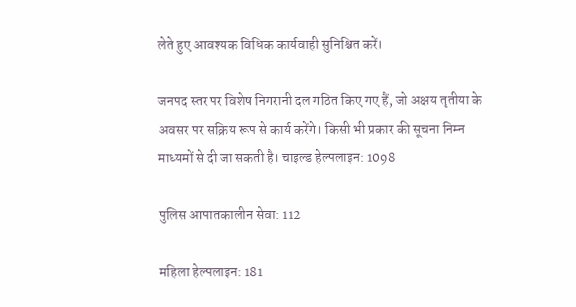लेते हुए आवश्यक विधिक कार्यवाही सुनिश्चित करें।

जनपद स्तर पर विशेष निगरानी दल गठित किए गए हैं, जो अक्षय तृतीया के अवसर पर सक्रिय रूप से कार्य करेंगे। किसी भी प्रकार की सूचना निम्न माध्यमों से दी जा सकती है। चाइल्ड हेल्पलाइन: 1098

पुलिस आपातकालीन सेवा: 112

महिला हेल्पलाइन: 181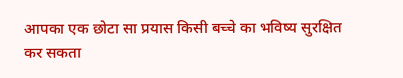आपका एक छोटा सा प्रयास किसी बच्चे का भविष्य सुरक्षित कर सकता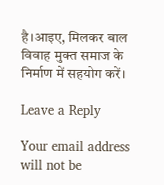है।आइए, मिलकर बाल विवाह मुक्त समाज के निर्माण में सहयोग करें।

Leave a Reply

Your email address will not be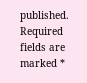published. Required fields are marked *